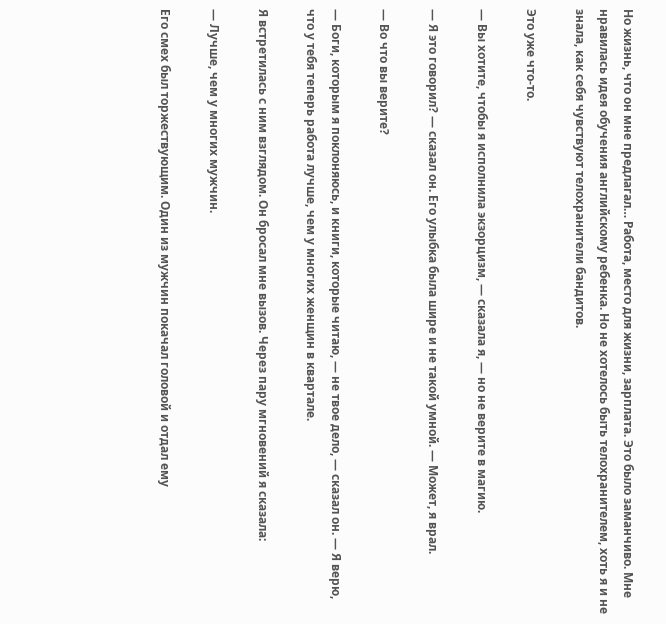Но жизнь, что он мне предлагал… Работа, место для жизни, зарплата. Это было заманчиво. Мне нравилась идея обучения английскому ребенка. Но не хотелось быть телохранителем, хоть я и не знала, как себя чувствуют телохранители бандитов.

Это уже что-то.

— Вы хотите, чтобы я исполнила экзорцизм, — сказала я, — но не верите в магию.

— Я это говорил? — сказал он. Его улыбка была шире и не такой умной. — Может, я врал.

— Во что вы верите?

— Боги, которым я поклоняюсь, и книги, которые читаю, — не твое дело, — сказал он. — Я верю, что у тебя теперь работа лучше, чем у многих женщин в квартале.

Я встретилась с ним взглядом. Он бросал мне вызов. Через пару мгновений я сказала:

— Лучше, чем у многих мужчин.

Его смех был торжествующим. Один из мужчин покачал головой и отдал ему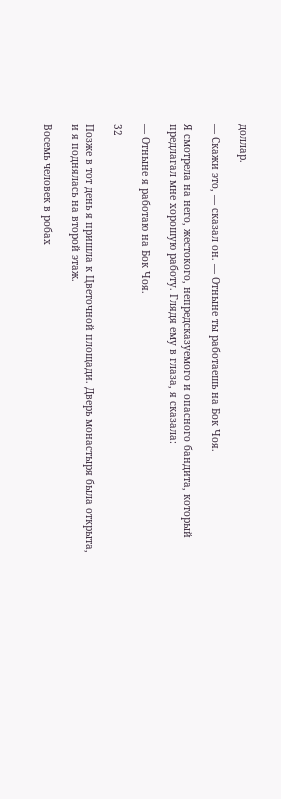доллар.

— Скажи это, — сказал он. — Отныне ты работаешь на Бок Чоя.

Я смотрела на него, жестокого, непредсказуемого и опасного бандита, который предлагал мне хорошую работу. Глядя ему в глаза, я сказала:

— Отныне я работаю на Бок Чоя.

32

Позже в тот день я пришла к Цветочной площади. Дверь монастыря была открыта, и я поднялась на второй этаж.

Восемь человек в робах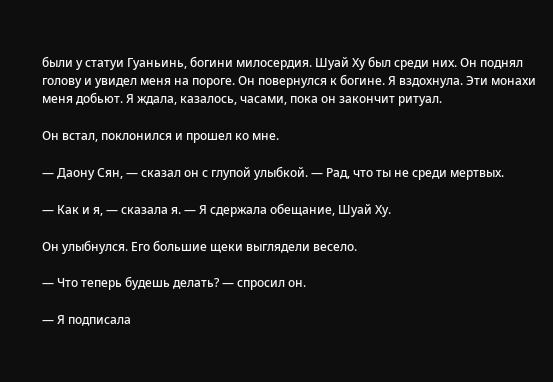были у статуи Гуаньинь, богини милосердия. Шуай Ху был среди них. Он поднял голову и увидел меня на пороге. Он повернулся к богине. Я вздохнула. Эти монахи меня добьют. Я ждала, казалось, часами, пока он закончит ритуал.

Он встал, поклонился и прошел ко мне.

— Даону Сян, — сказал он с глупой улыбкой. — Рад, что ты не среди мертвых.

— Как и я, — сказала я. — Я сдержала обещание, Шуай Ху.

Он улыбнулся. Его большие щеки выглядели весело.

— Что теперь будешь делать? — спросил он.

— Я подписала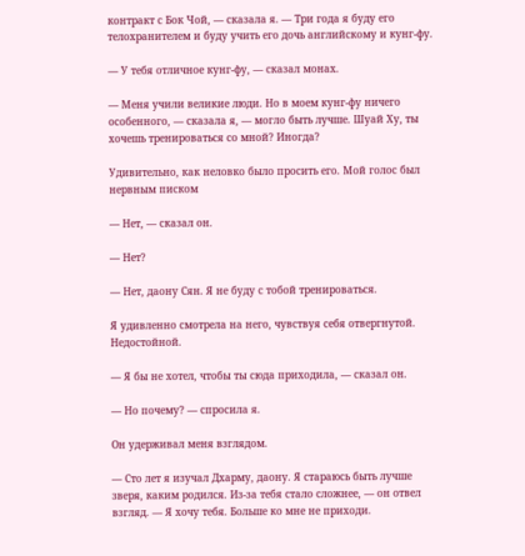контракт с Бок Чой, — сказала я. — Три года я буду его телохранителем и буду учить его дочь английскому и кунг-фу.

— У тебя отличное кунг-фу, — сказал монах.

— Меня учили великие люди. Но в моем кунг-фу ничего особенного, — сказала я, — могло быть лучше. Шуай Ху, ты хочешь тренироваться со мной? Иногда?

Удивительно, как неловко было просить его. Мой голос был нервным писком

— Нет, — сказал он.

— Нет?

— Нет, даону Сян. Я не буду с тобой тренироваться.

Я удивленно смотрела на него, чувствуя себя отвергнутой. Недостойной.

— Я бы не хотел, чтобы ты сюда приходила, — сказал он.

— Но почему? — спросила я.

Он удерживал меня взглядом.

— Сто лет я изучал Дхарму, даону. Я стараюсь быть лучше зверя, каким родился. Из-за тебя стало сложнее, — он отвел взгляд. — Я хочу тебя. Больше ко мне не приходи.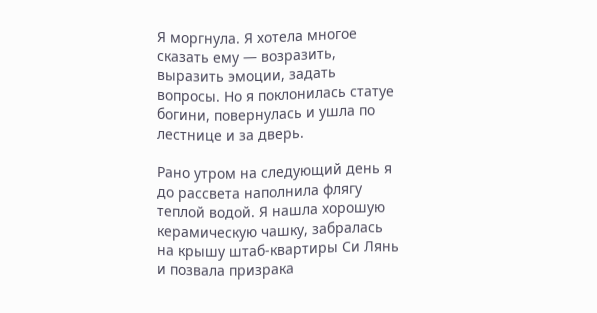Я моргнула. Я хотела многое сказать ему — возразить, выразить эмоции, задать вопросы. Но я поклонилась статуе богини, повернулась и ушла по лестнице и за дверь.

Рано утром на следующий день я до рассвета наполнила флягу теплой водой. Я нашла хорошую керамическую чашку, забралась на крышу штаб-квартиры Си Лянь и позвала призрака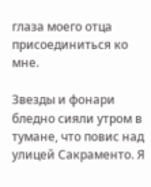глаза моего отца присоединиться ко мне.

Звезды и фонари бледно сияли утром в тумане, что повис над улицей Сакраменто. Я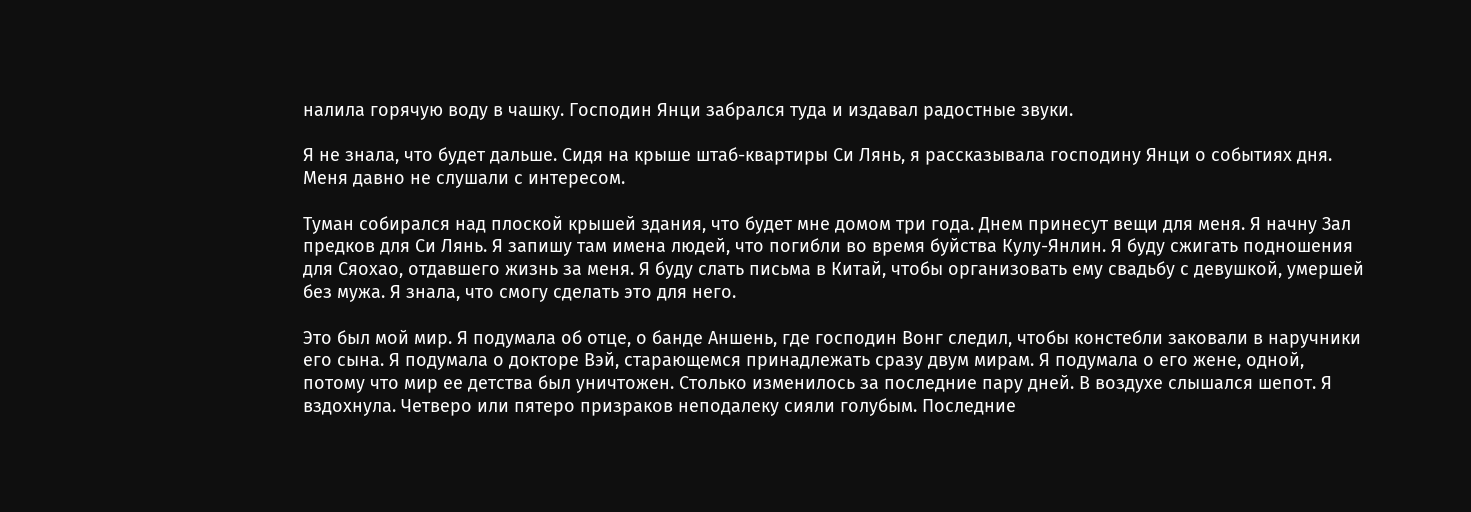налила горячую воду в чашку. Господин Янци забрался туда и издавал радостные звуки.

Я не знала, что будет дальше. Сидя на крыше штаб-квартиры Си Лянь, я рассказывала господину Янци о событиях дня. Меня давно не слушали с интересом.

Туман собирался над плоской крышей здания, что будет мне домом три года. Днем принесут вещи для меня. Я начну Зал предков для Си Лянь. Я запишу там имена людей, что погибли во время буйства Кулу-Янлин. Я буду сжигать подношения для Сяохао, отдавшего жизнь за меня. Я буду слать письма в Китай, чтобы организовать ему свадьбу с девушкой, умершей без мужа. Я знала, что смогу сделать это для него.

Это был мой мир. Я подумала об отце, о банде Аншень, где господин Вонг следил, чтобы констебли заковали в наручники его сына. Я подумала о докторе Вэй, старающемся принадлежать сразу двум мирам. Я подумала о его жене, одной, потому что мир ее детства был уничтожен. Столько изменилось за последние пару дней. В воздухе слышался шепот. Я вздохнула. Четверо или пятеро призраков неподалеку сияли голубым. Последние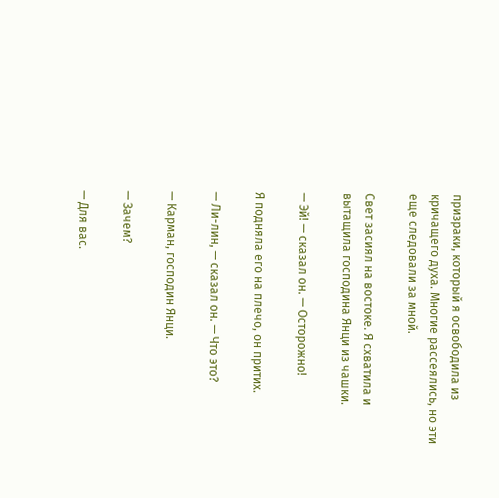призраки, который я освободила из кричащего духа. Многие рассеялись, но эти еще следовали за мной.

Свет засиял на востоке. Я схватила и вытащила господина Янци из чашки.

— Эй! — сказал он. — Осторожно!

Я подняла его на плечо, он притих.

— Ли-лин, — сказал он. — Что это?

— Карман, господин Янци.

— Зачем?

— Для вас.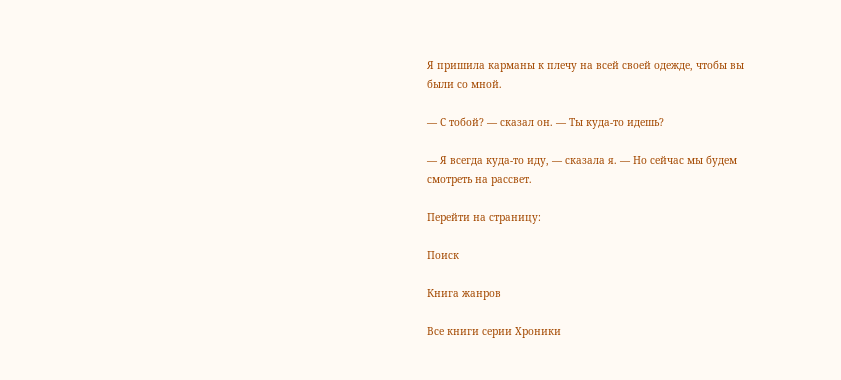Я пришила карманы к плечу на всей своей одежде, чтобы вы были со мной.

— С тобой? — сказал он. — Ты куда-то идешь?

— Я всегда куда-то иду, — сказала я. — Но сейчас мы будем смотреть на рассвет.

Перейти на страницу:

Поиск

Книга жанров

Все книги серии Хроники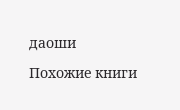даоши

Похожие книги